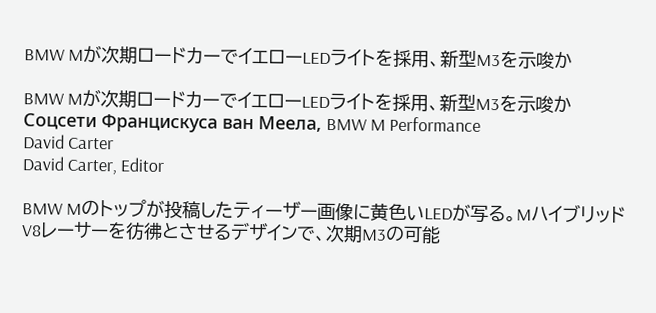BMW Mが次期ロードカーでイエローLEDライトを採用、新型M3を示唆か

BMW Mが次期ロードカーでイエローLEDライトを採用、新型M3を示唆か
Соцсети Францискуса ван Меела, BMW M Performance
David Carter
David Carter, Editor

BMW Mのトップが投稿したティーザー画像に黄色いLEDが写る。MハイブリッドV8レーサーを彷彿とさせるデザインで、次期M3の可能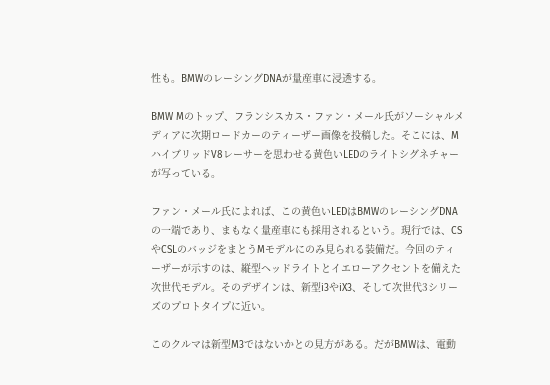性も。BMWのレーシングDNAが量産車に浸透する。

BMW Mのトップ、フランシスカス・ファン・メール氏がソーシャルメディアに次期ロードカーのティーザー画像を投稿した。そこには、MハイブリッドV8レーサーを思わせる黄色いLEDのライトシグネチャーが写っている。

ファン・メール氏によれば、この黄色いLEDはBMWのレーシングDNAの一端であり、まもなく量産車にも採用されるという。現行では、CSやCSLのバッジをまとうMモデルにのみ見られる装備だ。今回のティーザーが示すのは、縦型ヘッドライトとイエローアクセントを備えた次世代モデル。そのデザインは、新型i3やiX3、そして次世代3シリーズのプロトタイプに近い。

このクルマは新型M3ではないかとの見方がある。だがBMWは、電動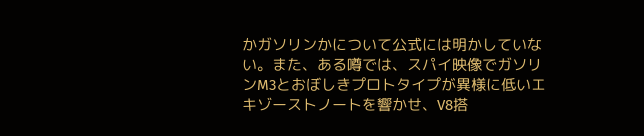かガソリンかについて公式には明かしていない。また、ある噂では、スパイ映像でガソリンM3とおぼしきプロトタイプが異様に低いエキゾーストノートを響かせ、V8搭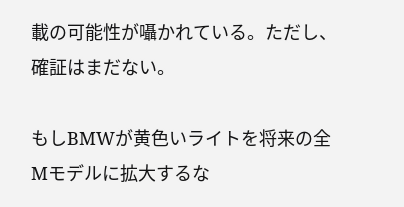載の可能性が囁かれている。ただし、確証はまだない。

もしBMWが黄色いライトを将来の全Mモデルに拡大するな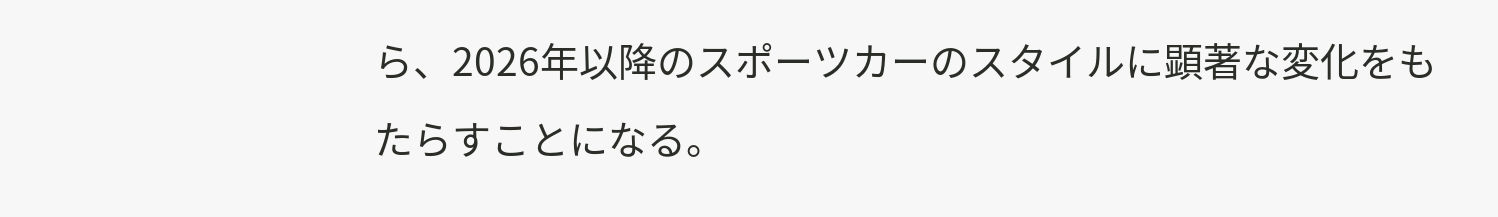ら、2026年以降のスポーツカーのスタイルに顕著な変化をもたらすことになる。